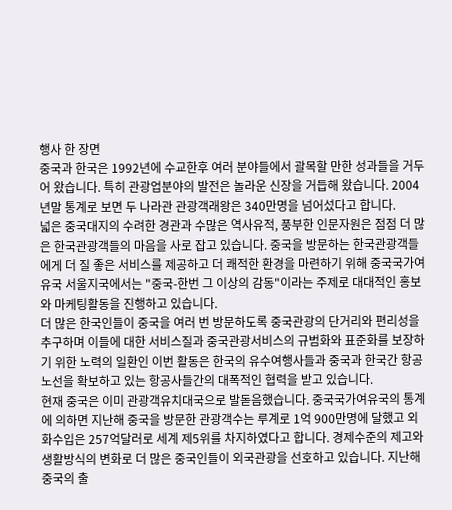행사 한 장면
중국과 한국은 1992년에 수교한후 여러 분야들에서 괄목할 만한 성과들을 거두어 왔습니다. 특히 관광업분야의 발전은 놀라운 신장을 거듭해 왔습니다. 2004년말 통계로 보면 두 나라관 관광객래왕은 340만명을 넘어섰다고 합니다.
넓은 중국대지의 수려한 경관과 수많은 역사유적, 풍부한 인문자원은 점점 더 많은 한국관광객들의 마음을 사로 잡고 있습니다. 중국을 방문하는 한국관광객들에게 더 질 좋은 서비스를 제공하고 더 쾌적한 환경을 마련하기 위해 중국국가여유국 서울지국에서는 "중국-한번 그 이상의 감동"이라는 주제로 대대적인 홍보와 마케팅활동을 진행하고 있습니다.
더 많은 한국인들이 중국을 여러 번 방문하도록 중국관광의 단거리와 편리성을 추구하며 이들에 대한 서비스질과 중국관광서비스의 규범화와 표준화를 보장하기 위한 노력의 일환인 이번 활동은 한국의 유수여행사들과 중국과 한국간 항공노선을 확보하고 있는 항공사들간의 대폭적인 협력을 받고 있습니다.
현재 중국은 이미 관광객유치대국으로 발돋음했습니다. 중국국가여유국의 통계에 의하면 지난해 중국을 방문한 관광객수는 루계로 1억 900만명에 달했고 외화수입은 257억달러로 세계 제5위를 차지하였다고 합니다. 경제수준의 제고와 생활방식의 변화로 더 많은 중국인들이 외국관광을 선호하고 있습니다. 지난해 중국의 출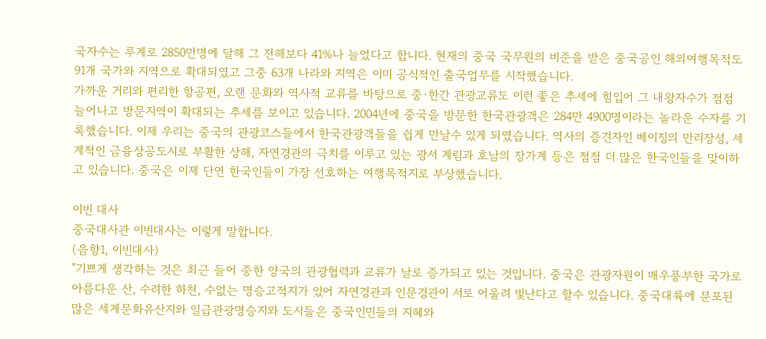국자수는 루계로 2850만명에 달해 그 전해보다 41%나 늘었다고 합니다. 현재의 중국 국무원의 비준을 받은 중국공인 해외여행목적도 91개 국가와 지역으로 확대되였고 그중 63개 나라와 지역은 이미 공식적인 출국업무를 시작했습니다.
가까운 거리와 편리한 항공편, 오랜 문화와 역사적 교류를 바탕으로 중·한간 관광교류도 이런 좋은 추세에 힘입어 그 내왕자수가 점점 늘어나고 방문지역이 확대되는 추세를 보이고 있습니다. 2004년에 중국을 방문한 한국관광객은 284만 4900명이라는 놀라운 수자를 기록했습니다. 이제 우리는 중국의 관광코스들에서 한국관광객들을 쉽게 만날수 있게 되였습니다. 역사의 증견자인 베이징의 만리장성, 세계적인 금융상공도시로 부활한 상해, 자연경관의 극치를 이루고 있는 광서 계림과 호남의 장가계 등은 점점 더 많은 한국인들을 맞이하고 있습니다. 중국은 이제 단연 한국인들이 가장 선호하는 여행목적지로 부상했습니다.

이빈 대사
중국대사관 이빈대사는 이렇게 말합니다.
(음향1, 이빈대사)
"기쁘게 생각하는 것은 최근 들어 중한 양국의 관광협력과 교류가 날로 증가되고 있는 것입니다. 중국은 관광자원이 매우풍부한 국가로 아름다운 산, 수려한 하천, 수없는 명승고적지가 있어 자연경관과 인문경관이 서로 어울려 빛난다고 할수 있습니다. 중국대륙에 분포된 많은 세계문화유산지와 일급관광명승지와 도시들은 중국인민들의 지혜와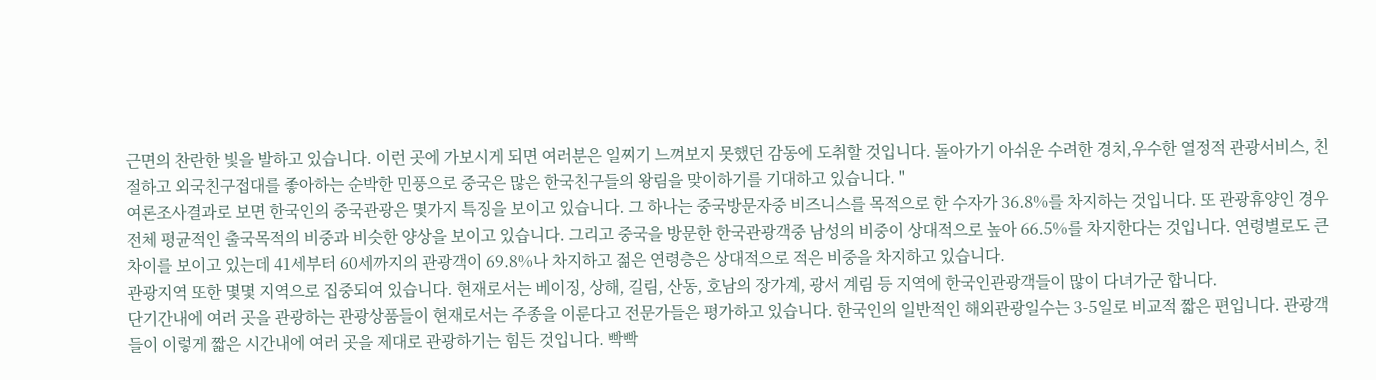근면의 찬란한 빛을 발하고 있습니다. 이런 곳에 가보시게 되면 여러분은 일찌기 느껴보지 못했던 감동에 도취할 것입니다. 돌아가기 아쉬운 수려한 경치,우수한 열정적 관광서비스, 친절하고 외국친구접대를 좋아하는 순박한 민풍으로 중국은 많은 한국친구들의 왕림을 맞이하기를 기대하고 있습니다. "
여론조사결과로 보면 한국인의 중국관광은 몇가지 특징을 보이고 있습니다. 그 하나는 중국방문자중 비즈니스를 목적으로 한 수자가 36.8%를 차지하는 것입니다. 또 관광휴양인 경우 전체 평균적인 출국목적의 비중과 비슷한 양상을 보이고 있습니다. 그리고 중국을 방문한 한국관광객중 남성의 비중이 상대적으로 높아 66.5%를 차지한다는 것입니다. 연령별로도 큰 차이를 보이고 있는데 41세부터 60세까지의 관광객이 69.8%나 차지하고 젊은 연령층은 상대적으로 적은 비중을 차지하고 있습니다.
관광지역 또한 몇몇 지역으로 집중되여 있습니다. 현재로서는 베이징, 상해, 길림, 산동, 호남의 장가계, 광서 계림 등 지역에 한국인관광객들이 많이 다녀가군 합니다.
단기간내에 여러 곳을 관광하는 관광상품들이 현재로서는 주종을 이룬다고 전문가들은 평가하고 있습니다. 한국인의 일반적인 해외관광일수는 3-5일로 비교적 짧은 편입니다. 관광객들이 이렇게 짧은 시간내에 여러 곳을 제대로 관광하기는 힘든 것입니다. 빡빡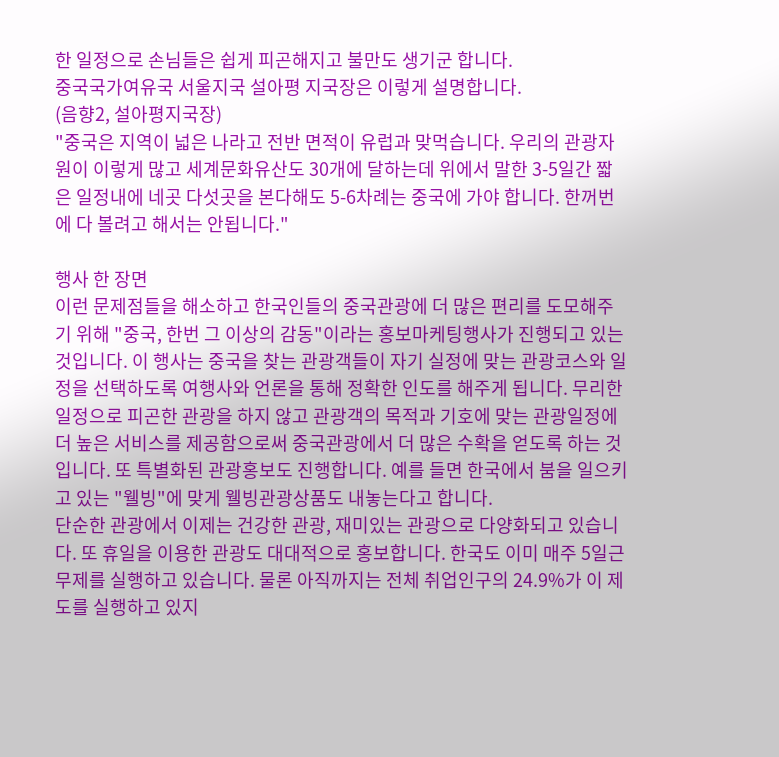한 일정으로 손님들은 쉽게 피곤해지고 불만도 생기군 합니다.
중국국가여유국 서울지국 설아평 지국장은 이렇게 설명합니다.
(음향2, 설아평지국장)
"중국은 지역이 넓은 나라고 전반 면적이 유럽과 맞먹습니다. 우리의 관광자원이 이렇게 많고 세계문화유산도 30개에 달하는데 위에서 말한 3-5일간 짧은 일정내에 네곳 다섯곳을 본다해도 5-6차례는 중국에 가야 합니다. 한꺼번에 다 볼려고 해서는 안됩니다."

행사 한 장면
이런 문제점들을 해소하고 한국인들의 중국관광에 더 많은 편리를 도모해주기 위해 "중국, 한번 그 이상의 감동"이라는 홍보마케팅행사가 진행되고 있는 것입니다. 이 행사는 중국을 찾는 관광객들이 자기 실정에 맞는 관광코스와 일정을 선택하도록 여행사와 언론을 통해 정확한 인도를 해주게 됩니다. 무리한 일정으로 피곤한 관광을 하지 않고 관광객의 목적과 기호에 맞는 관광일정에 더 높은 서비스를 제공함으로써 중국관광에서 더 많은 수확을 얻도록 하는 것입니다. 또 특별화된 관광홍보도 진행합니다. 예를 들면 한국에서 붐을 일으키고 있는 "웰빙"에 맞게 웰빙관광상품도 내놓는다고 합니다.
단순한 관광에서 이제는 건강한 관광, 재미있는 관광으로 다양화되고 있습니다. 또 휴일을 이용한 관광도 대대적으로 홍보합니다. 한국도 이미 매주 5일근무제를 실행하고 있습니다. 물론 아직까지는 전체 취업인구의 24.9%가 이 제도를 실행하고 있지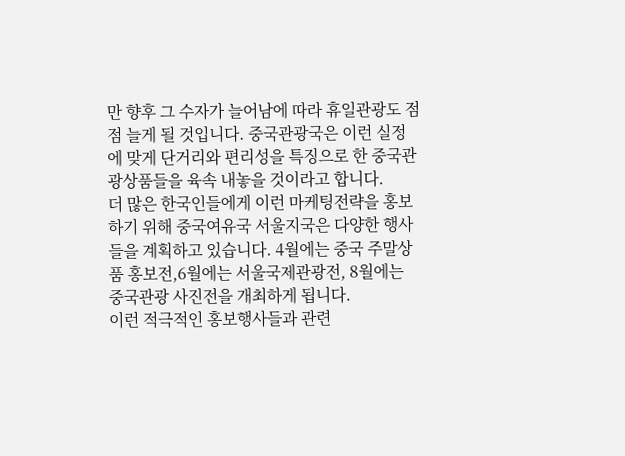만 향후 그 수자가 늘어남에 따라 휴일관광도 점점 늘게 될 것입니다. 중국관광국은 이런 실정에 맞게 단거리와 편리성을 특징으로 한 중국관광상품들을 육속 내놓을 것이라고 합니다.
더 많은 한국인들에게 이런 마케팅전략을 홍보하기 위해 중국여유국 서울지국은 다양한 행사들을 계획하고 있습니다. 4월에는 중국 주말상품 홍보전,6월에는 서울국제관광전, 8월에는 중국관광 사진전을 개최하게 됩니다.
이런 적극적인 홍보행사들과 관련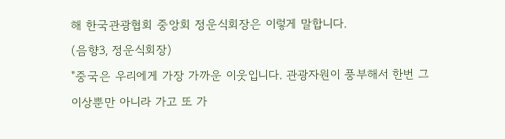해 한국관광협회 중앙회 정운식회장은 이렇게 말합니다.
(음향3, 정운식회장)
"중국은 우리에게 가장 가까운 이웃입니다. 관광자원이 풍부해서 한번 그 이상뿐만 아니라 가고 또 가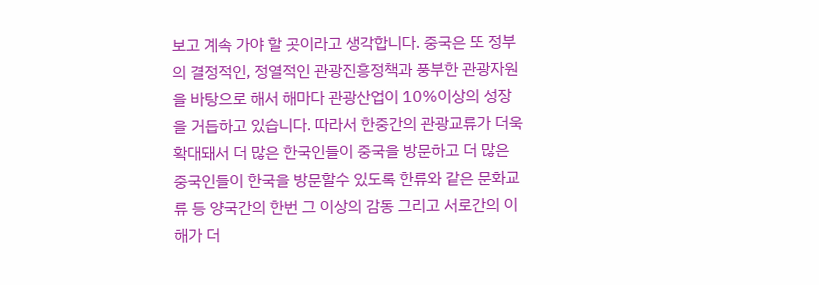보고 계속 가야 할 곳이라고 생각합니다. 중국은 또 정부의 결정적인, 정열적인 관광진흥정책과 풍부한 관광자원을 바탕으로 해서 해마다 관광산업이 10%이상의 성장을 거듭하고 있습니다. 따라서 한중간의 관광교류가 더욱 확대돼서 더 많은 한국인들이 중국을 방문하고 더 많은 중국인들이 한국을 방문할수 있도록 한류와 같은 문화교류 등 양국간의 한번 그 이상의 감동 그리고 서로간의 이해가 더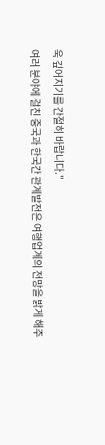욱 깊어지기를 간절히 바랍니다."
여러 분야에 걸친 중국과 한국간 관계발전은 여행업계의 전망을 밝게 해주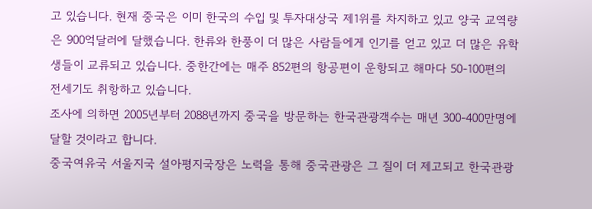고 있습니다. 현재 중국은 이미 한국의 수입 및 투자대상국 제1위를 차지하고 있고 양국 교역량은 900억달러에 달했습니다. 한류와 한풍이 더 많은 사람들에게 인기를 얻고 있고 더 많은 유학생들이 교류되고 있습니다. 중한간에는 매주 852편의 항공편이 운항되고 해마다 50-100편의 전세기도 취항하고 있습니다.
조사에 의하면 2005년부터 2088년까지 중국을 방문하는 한국관광객수는 매년 300-400만명에 달할 것이라고 합니다.
중국여유국 서울지국 설아평지국장은 노력을 통해 중국관광은 그 질이 더 제고되고 한국관광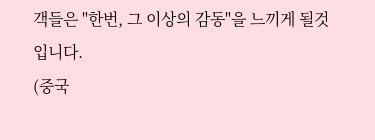객들은 "한번, 그 이상의 감동"을 느끼게 될것입니다.
(중국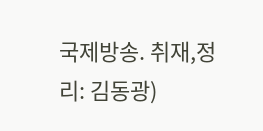국제방송. 취재,정리: 김동광)